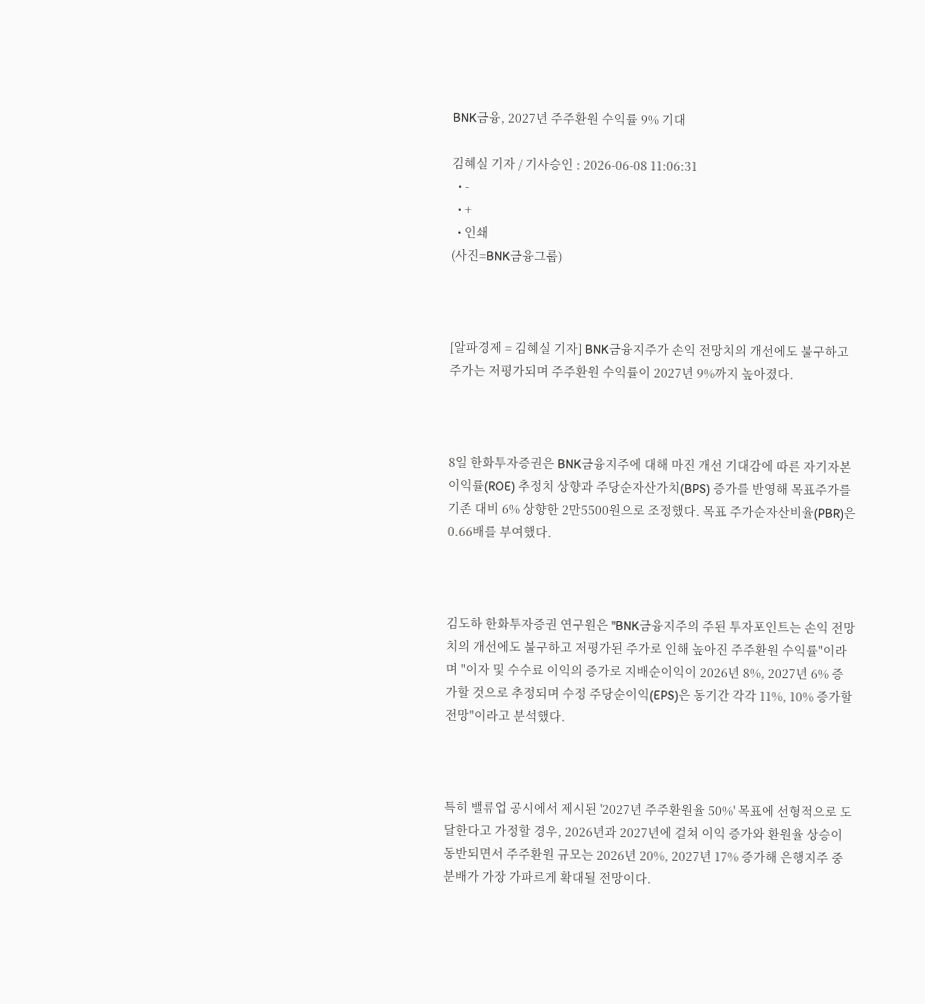BNK금융, 2027년 주주환원 수익률 9% 기대

김혜실 기자 / 기사승인 : 2026-06-08 11:06:31
  • -
  • +
  • 인쇄
(사진=BNK금융그룹)



[알파경제 = 김혜실 기자] BNK금융지주가 손익 전망치의 개선에도 불구하고 주가는 저평가되며 주주환원 수익률이 2027년 9%까지 높아졌다.



8일 한화투자증권은 BNK금융지주에 대해 마진 개선 기대감에 따른 자기자본이익률(ROE) 추정치 상향과 주당순자산가치(BPS) 증가를 반영해 목표주가를 기존 대비 6% 상향한 2만5500원으로 조정했다. 목표 주가순자산비율(PBR)은 0.66배를 부여했다.



김도하 한화투자증권 연구원은 "BNK금융지주의 주된 투자포인트는 손익 전망치의 개선에도 불구하고 저평가된 주가로 인해 높아진 주주환원 수익률"이라며 "이자 및 수수료 이익의 증가로 지배순이익이 2026년 8%, 2027년 6% 증가할 것으로 추정되며 수정 주당순이익(EPS)은 동기간 각각 11%, 10% 증가할 전망"이라고 분석했다.



특히 밸류업 공시에서 제시된 '2027년 주주환원율 50%' 목표에 선형적으로 도달한다고 가정할 경우, 2026년과 2027년에 걸쳐 이익 증가와 환원율 상승이 동반되면서 주주환원 규모는 2026년 20%, 2027년 17% 증가해 은행지주 중 분배가 가장 가파르게 확대될 전망이다.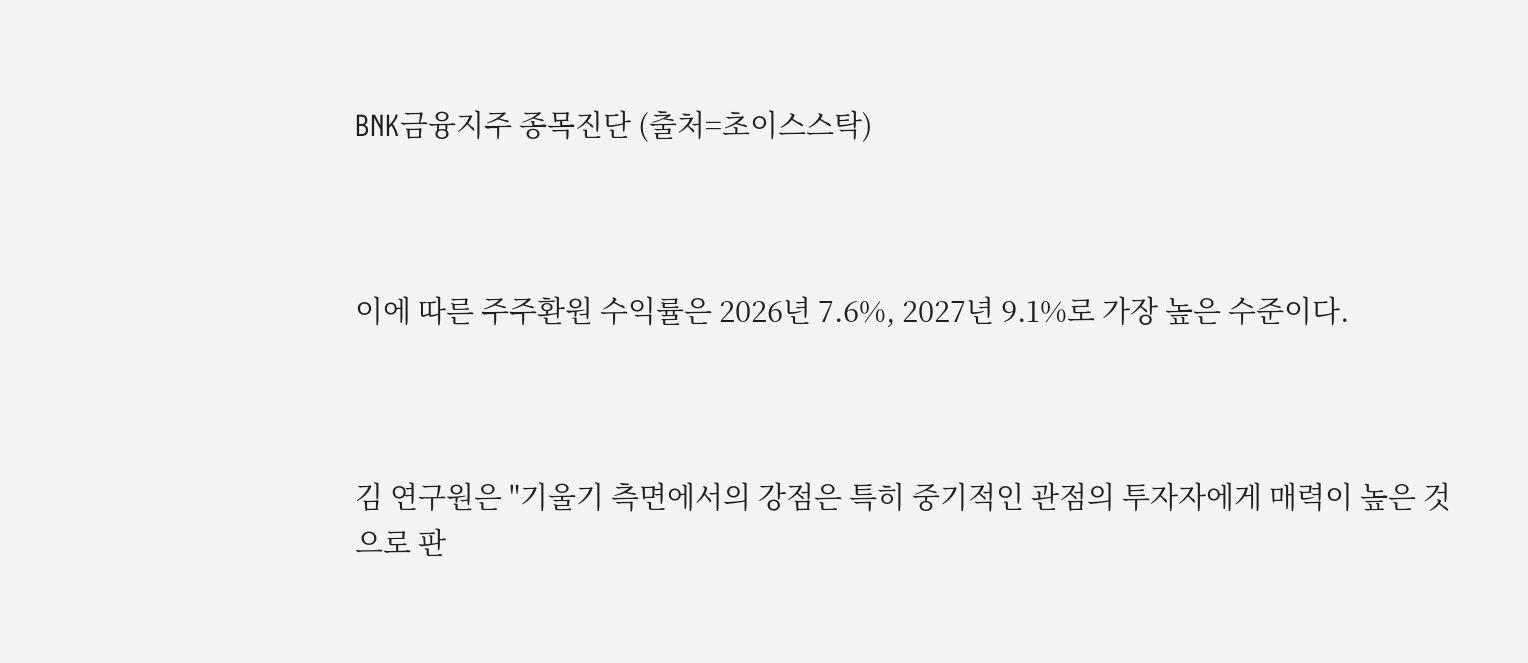BNK금융지주 종목진단 (출처=초이스스탁)



이에 따른 주주환원 수익률은 2026년 7.6%, 2027년 9.1%로 가장 높은 수준이다.



김 연구원은 "기울기 측면에서의 강점은 특히 중기적인 관점의 투자자에게 매력이 높은 것으로 판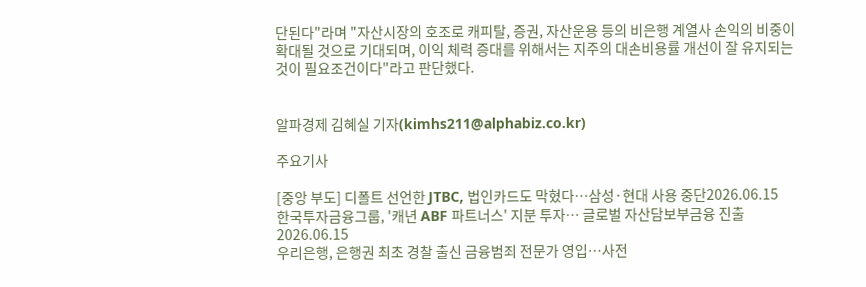단된다"라며 "자산시장의 호조로 캐피탈, 증권, 자산운용 등의 비은행 계열사 손익의 비중이 확대될 것으로 기대되며, 이익 체력 증대를 위해서는 지주의 대손비용률 개선이 잘 유지되는 것이 필요조건이다"라고 판단했다.


알파경제 김혜실 기자(kimhs211@alphabiz.co.kr)

주요기사

[중앙 부도] 디폴트 선언한 JTBC, 법인카드도 막혔다…삼성·현대 사용 중단2026.06.15
한국투자금융그룹, '캐년 ABF 파트너스' 지분 투자… 글로벌 자산담보부금융 진출2026.06.15
우리은행, 은행권 최초 경찰 출신 금융범죄 전문가 영입…사전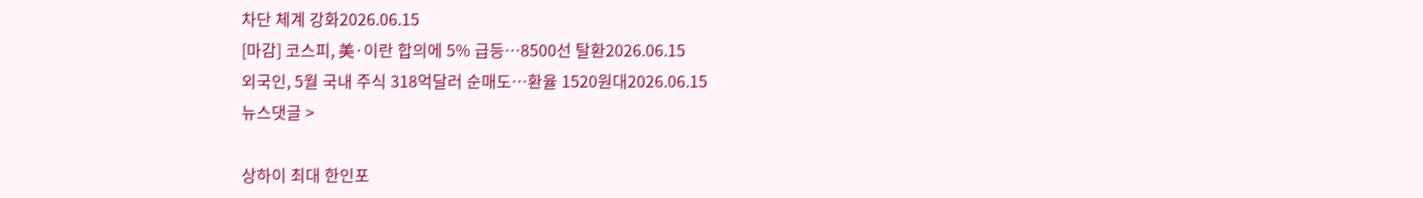차단 체계 강화2026.06.15
[마감] 코스피, 美·이란 합의에 5% 급등…8500선 탈환2026.06.15
외국인, 5월 국내 주식 318억달러 순매도…환율 1520원대2026.06.15
뉴스댓글 >

상하이 최대 한인포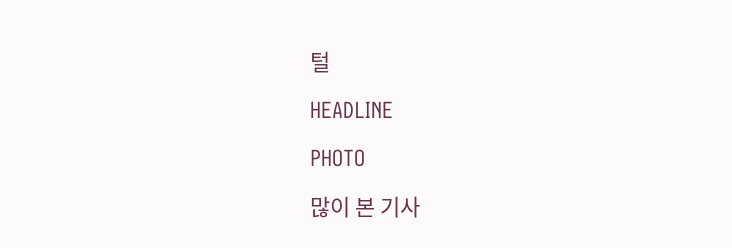털

HEADLINE

PHOTO

많이 본 기사